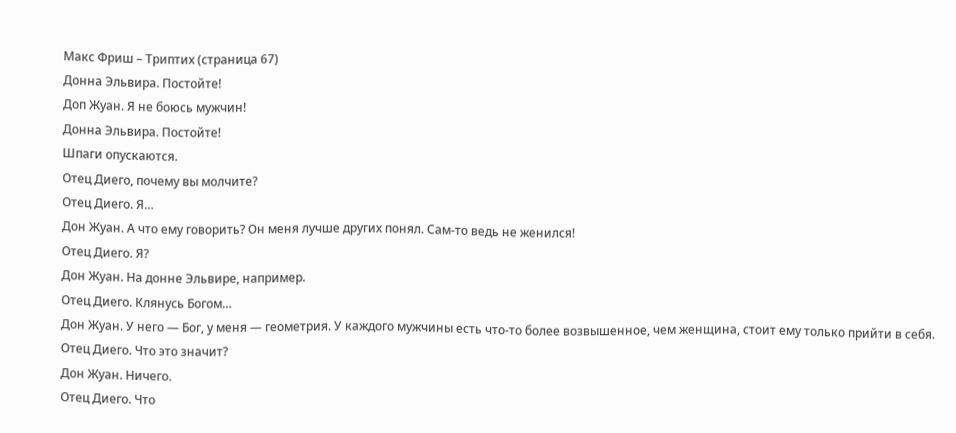Макс Фриш – Триптих (страница 67)
Донна Эльвира. Постойте!
Доп Жуан. Я не боюсь мужчин!
Донна Эльвира. Постойте!
Шпаги опускаются.
Отец Диего, почему вы молчите?
Отец Диего. Я…
Дон Жуан. А что ему говорить? Он меня лучше других понял. Сам-то ведь не женился!
Отец Диего. Я?
Дон Жуан. На донне Эльвире, например.
Отец Диего. Клянусь Богом…
Дон Жуан. У него — Бог, у меня — геометрия. У каждого мужчины есть что-то более возвышенное, чем женщина, стоит ему только прийти в себя.
Отец Диего. Что это значит?
Дон Жуан. Ничего.
Отец Диего. Что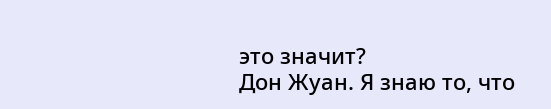это значит?
Дон Жуан. Я знаю то, что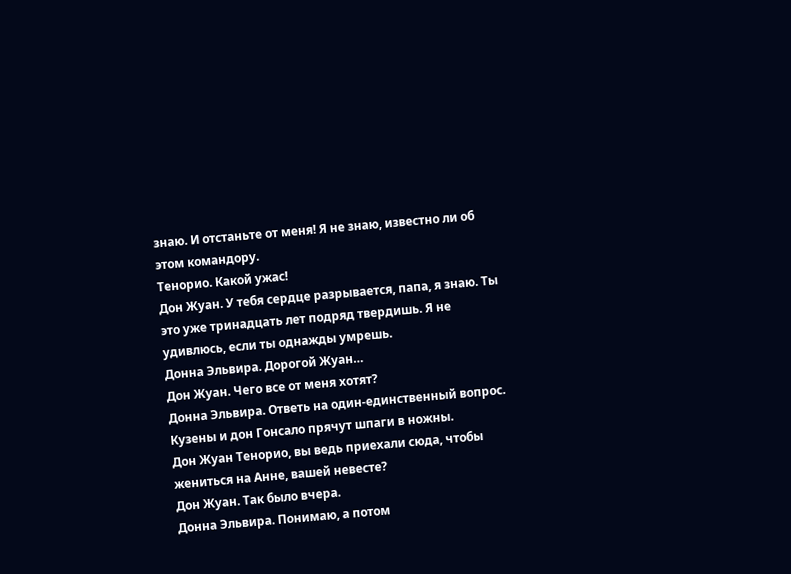знаю. И отстаньте от меня! Я не знаю, известно ли об этом командору.
Тенорио. Какой ужас!
Дон Жуан. У тебя сердце разрывается, папа, я знаю. Ты это уже тринадцать лет подряд твердишь. Я не удивлюсь, если ты однажды умрешь.
Донна Эльвира. Дорогой Жуан…
Дон Жуан. Чего все от меня хотят?
Донна Эльвира. Ответь на один-единственный вопрос.
Кузены и дон Гонсало прячут шпаги в ножны.
Дон Жуан Тенорио, вы ведь приехали сюда, чтобы жениться на Анне, вашей невесте?
Дон Жуан. Так было вчера.
Донна Эльвира. Понимаю, а потом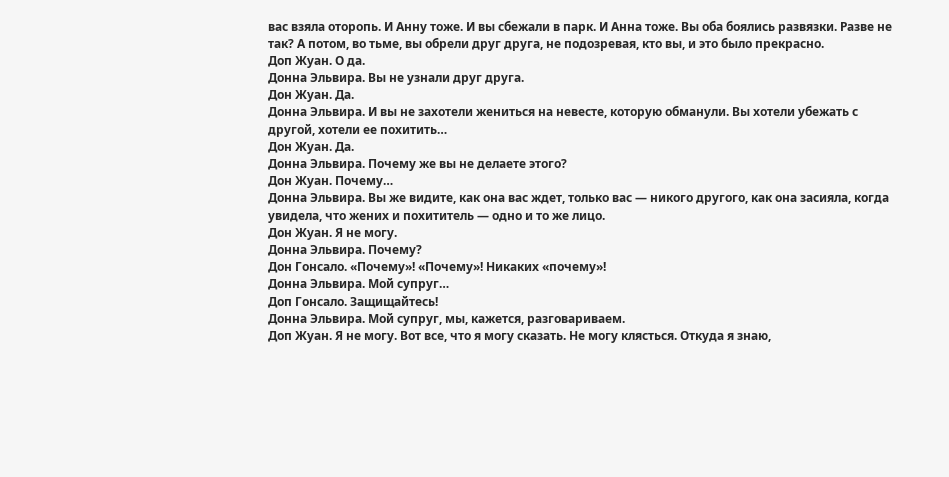вас взяла оторопь. И Анну тоже. И вы сбежали в парк. И Анна тоже. Вы оба боялись развязки. Разве не так? А потом, во тьме, вы обрели друг друга, не подозревая, кто вы, и это было прекрасно.
Доп Жуан. О да.
Донна Эльвира. Вы не узнали друг друга.
Дон Жуан. Да.
Донна Эльвира. И вы не захотели жениться на невесте, которую обманули. Вы хотели убежать с другой, хотели ее похитить…
Дон Жуан. Да.
Донна Эльвира. Почему же вы не делаете этого?
Дон Жуан. Почему…
Донна Эльвира. Вы же видите, как она вас ждет, только вас — никого другого, как она засияла, когда увидела, что жених и похититель — одно и то же лицо.
Дон Жуан. Я не могу.
Донна Эльвира. Почему?
Дон Гонсало. «Почему»! «Почему»! Никаких «почему»!
Донна Эльвира. Мой супруг…
Доп Гонсало. Защищайтесь!
Донна Эльвира. Мой супруг, мы, кажется, разговариваем.
Доп Жуан. Я не могу. Вот все, что я могу сказать. Не могу клясться. Откуда я знаю,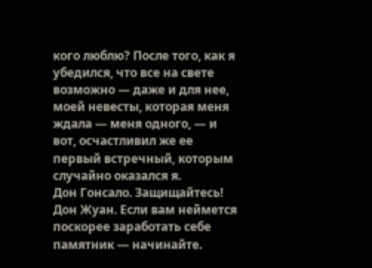кого люблю? После того, как я убедился, что все на свете возможно — даже и для нее, моей невесты, которая меня ждала — меня одного, — и вот, осчастливил же ее первый встречный, которым случайно оказался я.
Дон Гонсало. Защищайтесь!
Дон Жуан. Если вам неймется поскорее заработать себе памятник — начинайте.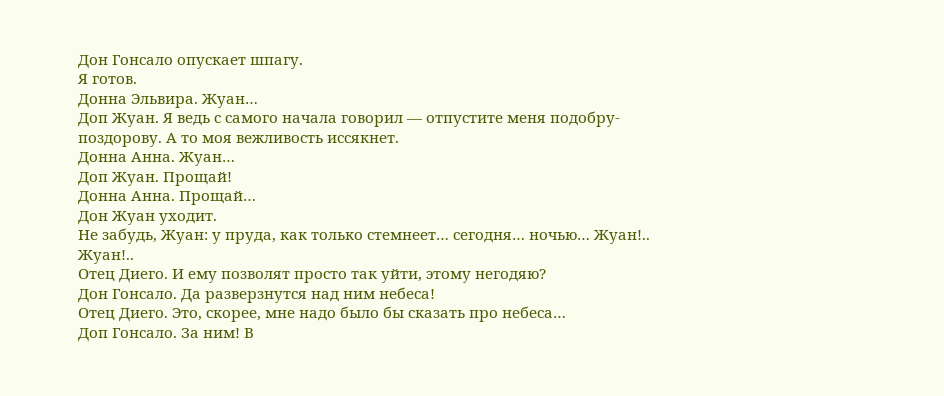Дон Гонсало опускает шпагу.
Я готов.
Донна Эльвира. Жуан…
Доп Жуан. Я ведь с самого начала говорил — отпустите меня подобру-поздорову. А то моя вежливость иссякнет.
Донна Анна. Жуан…
Доп Жуан. Прощай!
Донна Анна. Прощай…
Дон Жуан уходит.
Не забудь, Жуан: у пруда, как только стемнеет… сегодня… ночью… Жуан!.. Жуан!..
Отец Диего. И ему позволят просто так уйти, этому негодяю?
Дон Гонсало. Да разверзнутся над ним небеса!
Отец Диего. Это, скорее, мне надо было бы сказать про небеса…
Доп Гонсало. За ним! В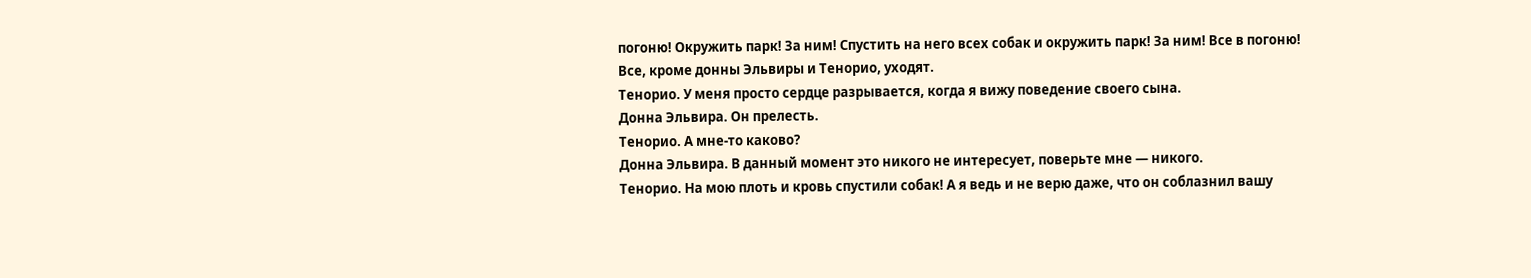погоню! Окружить парк! За ним! Спустить на него всех собак и окружить парк! За ним! Все в погоню!
Все, кроме донны Эльвиры и Тенорио, уходят.
Тенорио. У меня просто сердце разрывается, когда я вижу поведение своего сына.
Донна Эльвира. Он прелесть.
Тенорио. А мне-то каково?
Донна Эльвира. В данный момент это никого не интересует, поверьте мне — никого.
Тенорио. На мою плоть и кровь спустили собак! А я ведь и не верю даже, что он соблазнил вашу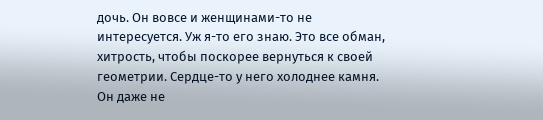дочь. Он вовсе и женщинами-то не интересуется. Уж я-то его знаю. Это все обман, хитрость, чтобы поскорее вернуться к своей геометрии. Сердце-то у него холоднее камня. Он даже не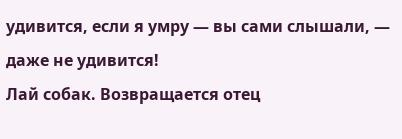удивится, если я умру — вы сами слышали, — даже не удивится!
Лай собак. Возвращается отец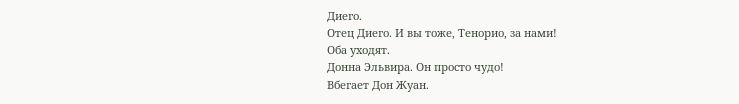Диего.
Отец Диего. И вы тоже, Тенорио, за нами!
Оба уходят.
Донна Эльвира. Он просто чудо!
Вбегает Дон Жуан.